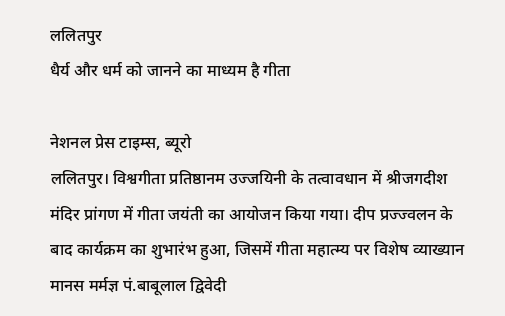ललितपुर
धैर्य और धर्म को जानने का माध्यम है गीता

नेशनल प्रेस टाइम्स, ब्यूरो
ललितपुर। विश्वगीता प्रतिष्ठानम उज्जयिनी के तत्वावधान में श्रीजगदीश मंदिर प्रांगण में गीता जयंती का आयोजन किया गया। दीप प्रज्ज्वलन के बाद कार्यक्रम का शुभारंभ हुआ, जिसमें गीता महात्म्य पर विशेष व्याख्यान मानस मर्मज्ञ पं.बाबूलाल द्विवेदी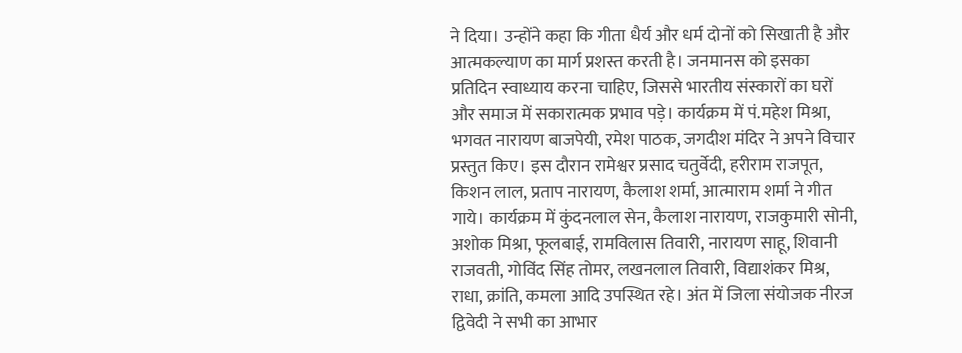ने दिया। उन्होंने कहा कि गीता धैर्य और धर्म दोनों को सिखाती है और आत्मकल्याण का मार्ग प्रशस्त करती है। जनमानस को इसका प्रतिदिन स्वाध्याय करना चाहिए, जिससे भारतीय संस्कारों का घरों और समाज में सकारात्मक प्रभाव पड़े। कार्यक्रम में पं.महेश मिश्रा, भगवत नारायण बाजपेयी, रमेश पाठक, जगदीश मंदिर ने अपने विचार प्रस्तुत किए। इस दौरान रामेश्वर प्रसाद चतुर्वेदी, हरीराम राजपूत, किशन लाल, प्रताप नारायण, कैलाश शर्मा, आत्माराम शर्मा ने गीत गाये। कार्यक्रम में कुंदनलाल सेन, कैलाश नारायण, राजकुमारी सोनी, अशोक मिश्रा, फूलबाई, रामविलास तिवारी, नारायण साहू, शिवानी राजवती, गोविंद सिंह तोमर, लखनलाल तिवारी, विद्याशंकर मिश्र, राधा, क्रांति, कमला आदि उपस्थित रहे। अंत में जिला संयोजक नीरज द्विवेदी ने सभी का आभार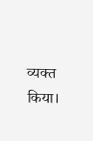व्यक्त किया।